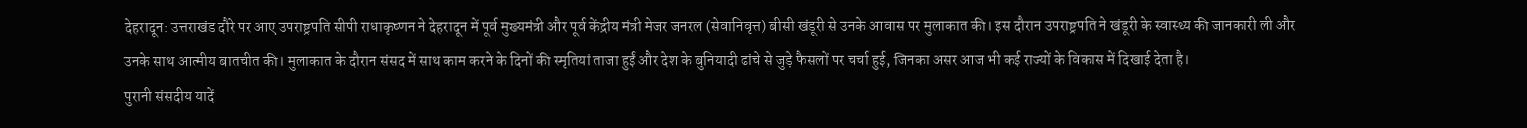देहरादून: उत्तराखंड दौरे पर आए उपराष्ट्रपति सीपी राधाकृष्णन ने देहरादून में पूर्व मुख्यमंत्री और पूर्व केंद्रीय मंत्री मेजर जनरल (सेवानिवृत्त) बीसी खंडूरी से उनके आवास पर मुलाकात की। इस दौरान उपराष्ट्रपति ने खंडूरी के स्वास्थ्य की जानकारी ली और उनके साथ आत्मीय बातचीत की। मुलाकात के दौरान संसद में साथ काम करने के दिनों की स्मृतियां ताजा हुईं और देश के बुनियादी ढांचे से जुड़े फैसलों पर चर्चा हुई, जिनका असर आज भी कई राज्यों के विकास में दिखाई देता है।
पुरानी संसदीय यादें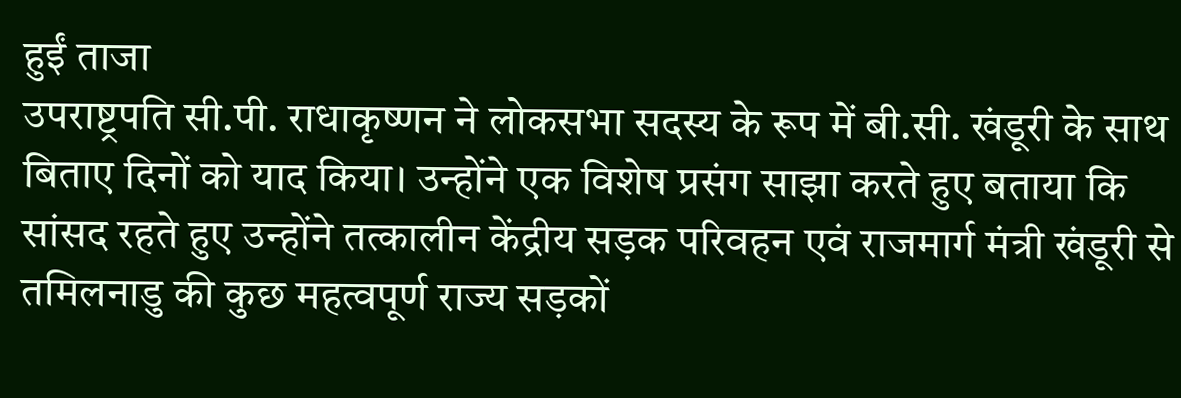हुईं ताजा
उपराष्ट्रपति सी.पी. राधाकृष्णन ने लोकसभा सदस्य के रूप में बी.सी. खंडूरी के साथ बिताए दिनों को याद किया। उन्होंने एक विशेष प्रसंग साझा करते हुए बताया कि सांसद रहते हुए उन्होंने तत्कालीन केंद्रीय सड़क परिवहन एवं राजमार्ग मंत्री खंडूरी से तमिलनाडु की कुछ महत्वपूर्ण राज्य सड़कों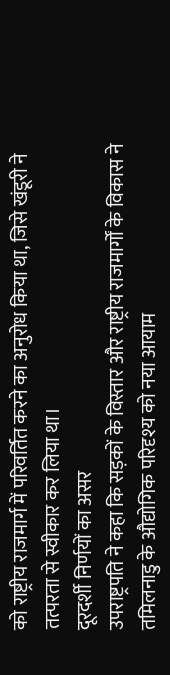को राष्ट्रीय राजमार्ग में परिवर्तित करने का अनुरोध किया था, जिसे खंडूरी ने तत्परता से स्वीकार कर लिया था।
दूरदर्शी निर्णयों का असर
उपराष्ट्रपति ने कहा कि सड़कों के विस्तार और राष्ट्रीय राजमार्गों के विकास ने तमिलनाडु के औद्योगिक परिदृश्य को नया आयाम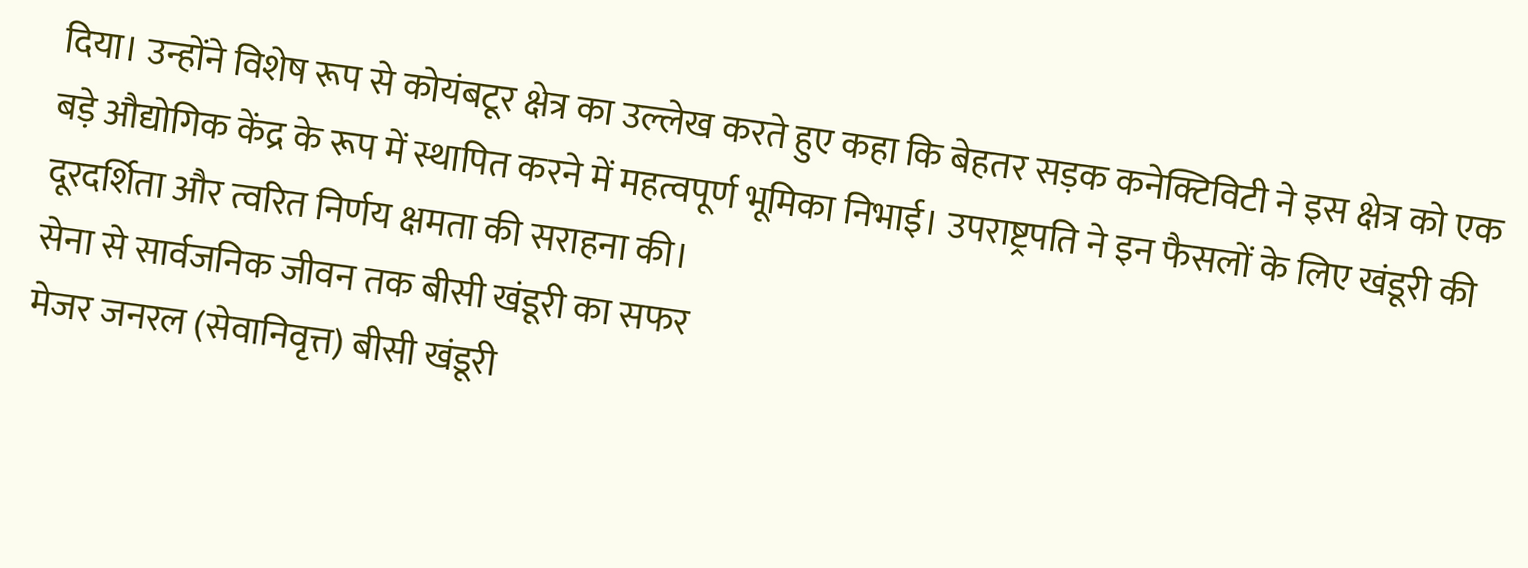दिया। उन्होंने विशेष रूप से कोयंबटूर क्षेत्र का उल्लेख करते हुए कहा कि बेहतर सड़क कनेक्टिविटी ने इस क्षेत्र को एक बड़े औद्योगिक केंद्र के रूप में स्थापित करने में महत्वपूर्ण भूमिका निभाई। उपराष्ट्रपति ने इन फैसलों के लिए खंडूरी की दूरदर्शिता और त्वरित निर्णय क्षमता की सराहना की।
सेना से सार्वजनिक जीवन तक बीसी खंडूरी का सफर
मेजर जनरल (सेवानिवृत्त) बीसी खंडूरी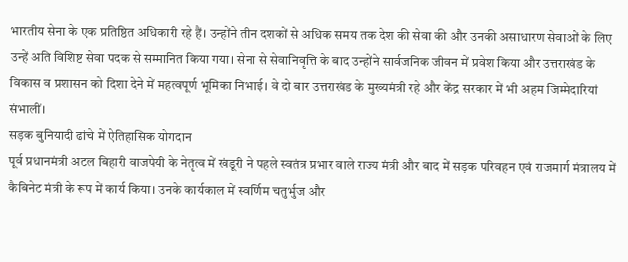भारतीय सेना के एक प्रतिष्ठित अधिकारी रहे हैं। उन्होंने तीन दशकों से अधिक समय तक देश की सेवा की और उनकी असाधारण सेवाओं के लिए उन्हें अति विशिष्ट सेवा पदक से सम्मानित किया गया। सेना से सेवानिवृत्ति के बाद उन्होंने सार्वजनिक जीवन में प्रवेश किया और उत्तराखंड के विकास व प्रशासन को दिशा देने में महत्वपूर्ण भूमिका निभाई। वे दो बार उत्तराखंड के मुख्यमंत्री रहे और केंद्र सरकार में भी अहम जिम्मेदारियां संभालीं।
सड़क बुनियादी ढांचे में ऐतिहासिक योगदान
पूर्व प्रधानमंत्री अटल बिहारी वाजपेयी के नेतृत्व में खंडूरी ने पहले स्वतंत्र प्रभार वाले राज्य मंत्री और बाद में सड़क परिवहन एवं राजमार्ग मंत्रालय में कैबिनेट मंत्री के रूप में कार्य किया। उनके कार्यकाल में स्वर्णिम चतुर्भुज और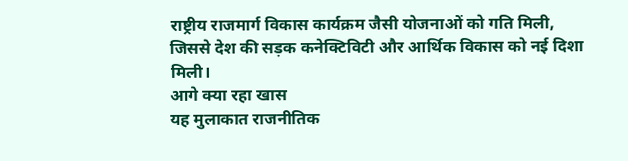राष्ट्रीय राजमार्ग विकास कार्यक्रम जैसी योजनाओं को गति मिली, जिससे देश की सड़क कनेक्टिविटी और आर्थिक विकास को नई दिशा मिली।
आगे क्या रहा खास
यह मुलाकात राजनीतिक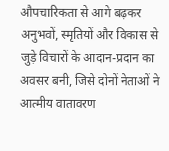औपचारिकता से आगे बढ़कर अनुभवों, स्मृतियों और विकास से जुड़े विचारों के आदान-प्रदान का अवसर बनी, जिसे दोनों नेताओं ने आत्मीय वातावरण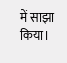में साझा किया।